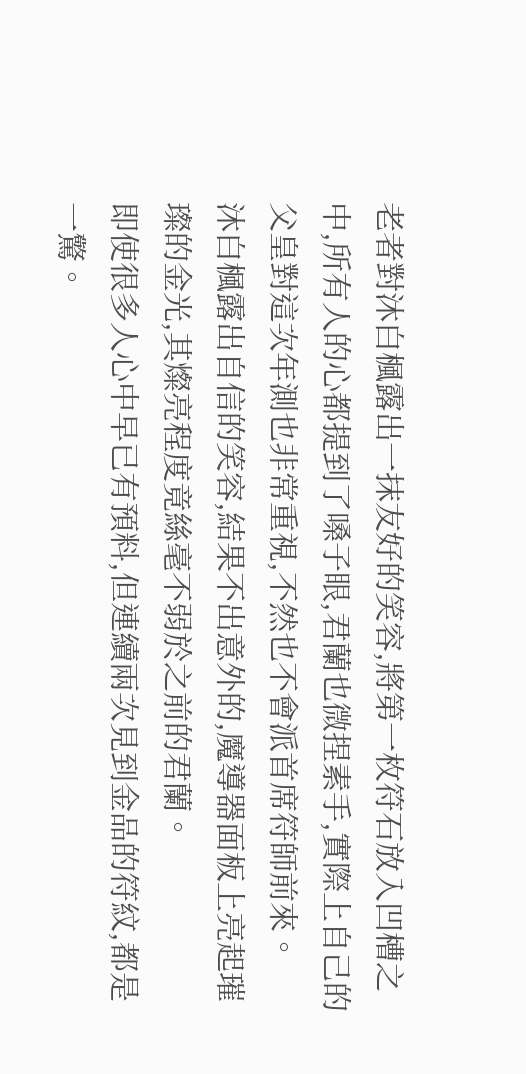老者對沐白楓露出一抹友好的笑容,將第一枚符石放入凹槽之中,所有人的心都提到了嗓子眼,君蘭也微捏素手,實際上自己的父皇對這次年測也非常重視,不然也不會派首席符師前來。
沐白楓露出自信的笑容,結果不出意外的,魔導器面板上亮起璀璨的金光,其燦亮程度竟絲毫不弱於之前的君蘭。
即使很多人心中早已有預料,但連續兩次見到金品的符紋,都是一驚。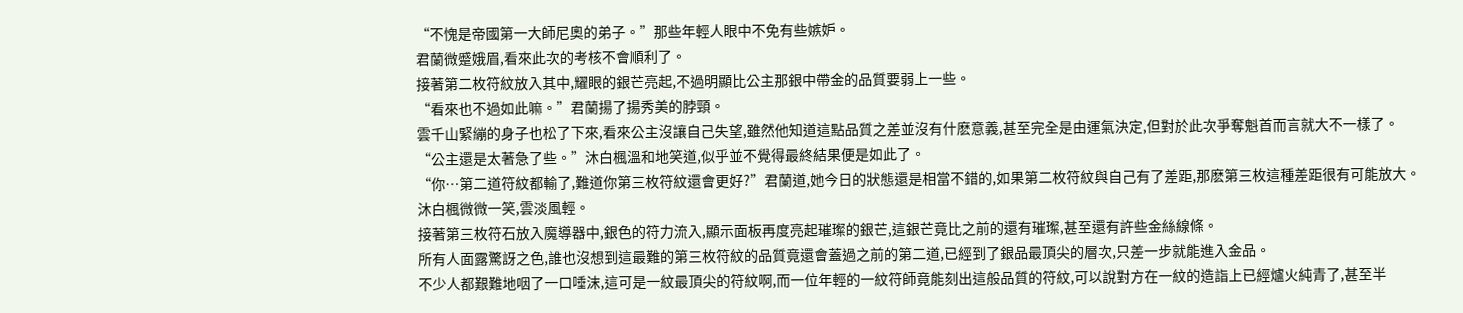“不愧是帝國第一大師尼奧的弟子。”那些年輕人眼中不免有些嫉妒。
君蘭微蹙娥眉,看來此次的考核不會順利了。
接著第二枚符紋放入其中,耀眼的銀芒亮起,不過明顯比公主那銀中帶金的品質要弱上一些。
“看來也不過如此嘛。”君蘭揚了揚秀美的脖頸。
雲千山緊繃的身子也松了下來,看來公主沒讓自己失望,雖然他知道這點品質之差並沒有什麽意義,甚至完全是由運氣決定,但對於此次爭奪魁首而言就大不一樣了。
“公主還是太著急了些。”沐白楓溫和地笑道,似乎並不覺得最終結果便是如此了。
“你…第二道符紋都輸了,難道你第三枚符紋還會更好?”君蘭道,她今日的狀態還是相當不錯的,如果第二枚符紋與自己有了差距,那麽第三枚這種差距很有可能放大。
沐白楓微微一笑,雲淡風輕。
接著第三枚符石放入魔導器中,銀色的符力流入,顯示面板再度亮起璀璨的銀芒,這銀芒竟比之前的還有璀璨,甚至還有許些金絲線條。
所有人面露驚訝之色,誰也沒想到這最難的第三枚符紋的品質竟還會蓋過之前的第二道,已經到了銀品最頂尖的層次,只差一步就能進入金品。
不少人都艱難地咽了一口唾沫,這可是一紋最頂尖的符紋啊,而一位年輕的一紋符師竟能刻出這般品質的符紋,可以說對方在一紋的造詣上已經爐火純青了,甚至半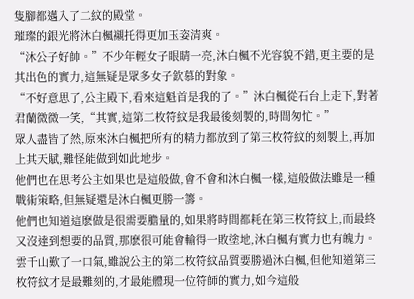隻腳都邁入了二紋的殿堂。
璀璨的銀光將沐白楓襯托得更加玉姿清爽。
“沐公子好帥。”不少年輕女子眼睛一亮,沐白楓不光容貌不錯,更主要的是其出色的實力,這無疑是眾多女子欽慕的對象。
“不好意思了,公主殿下,看來這魁首是我的了。”沐白楓從石台上走下,對著君蘭微微一笑,“其實,這第二枚符紋是我最後刻製的,時間匆忙。”
眾人盡皆了然,原來沐白楓把所有的精力都放到了第三枚符紋的刻製上,再加上其天賦,難怪能做到如此地步。
他們也在思考公主如果也是這般做,會不會和沐白楓一樣,這般做法雖是一種戰術策略,但無疑還是沐白楓更勝一籌。
他們也知道這麽做是很需要膽量的,如果將時間都耗在第三枚符紋上,而最終又沒達到想要的品質,那麽很可能會輸得一敗塗地,沐白楓有實力也有魄力。
雲千山歎了一口氣,雖說公主的第二枚符紋品質要勝過沐白楓,但他知道第三枚符紋才是最難刻的,才最能體現一位符師的實力,如今這般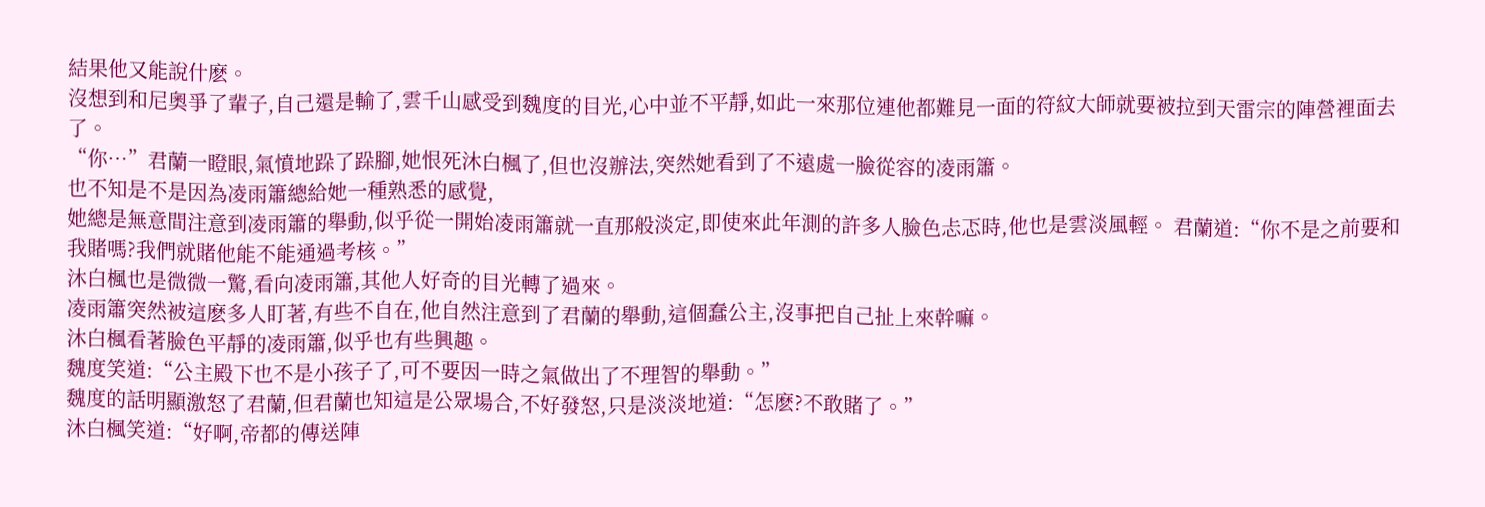結果他又能說什麽。
沒想到和尼奧爭了輩子,自己還是輸了,雲千山感受到魏度的目光,心中並不平靜,如此一來那位連他都難見一面的符紋大師就要被拉到天雷宗的陣營裡面去了。
“你…”君蘭一瞪眼,氣憤地跺了跺腳,她恨死沐白楓了,但也沒辦法,突然她看到了不遠處一臉從容的凌雨簫。
也不知是不是因為凌雨簫總給她一種熟悉的感覺,
她總是無意間注意到凌雨簫的舉動,似乎從一開始凌雨簫就一直那般淡定,即使來此年測的許多人臉色忐忑時,他也是雲淡風輕。 君蘭道:“你不是之前要和我賭嗎?我們就賭他能不能通過考核。”
沐白楓也是微微一驚,看向凌雨簫,其他人好奇的目光轉了過來。
凌雨簫突然被這麽多人盯著,有些不自在,他自然注意到了君蘭的舉動,這個蠢公主,沒事把自己扯上來幹嘛。
沐白楓看著臉色平靜的凌雨簫,似乎也有些興趣。
魏度笑道:“公主殿下也不是小孩子了,可不要因一時之氣做出了不理智的舉動。”
魏度的話明顯激怒了君蘭,但君蘭也知這是公眾場合,不好發怒,只是淡淡地道:“怎麽?不敢賭了。”
沐白楓笑道:“好啊,帝都的傳送陣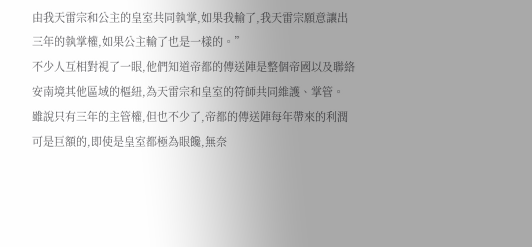由我天雷宗和公主的皇室共同執掌,如果我輸了,我天雷宗願意讓出三年的執掌權,如果公主輸了也是一樣的。”
不少人互相對視了一眼,他們知道帝都的傳送陣是整個帝國以及聯絡安南境其他區域的樞紐,為天雷宗和皇室的符師共同維護、掌管。
雖說只有三年的主管權,但也不少了,帝都的傳送陣每年帶來的利潤可是巨額的,即使是皇室都極為眼饞,無奈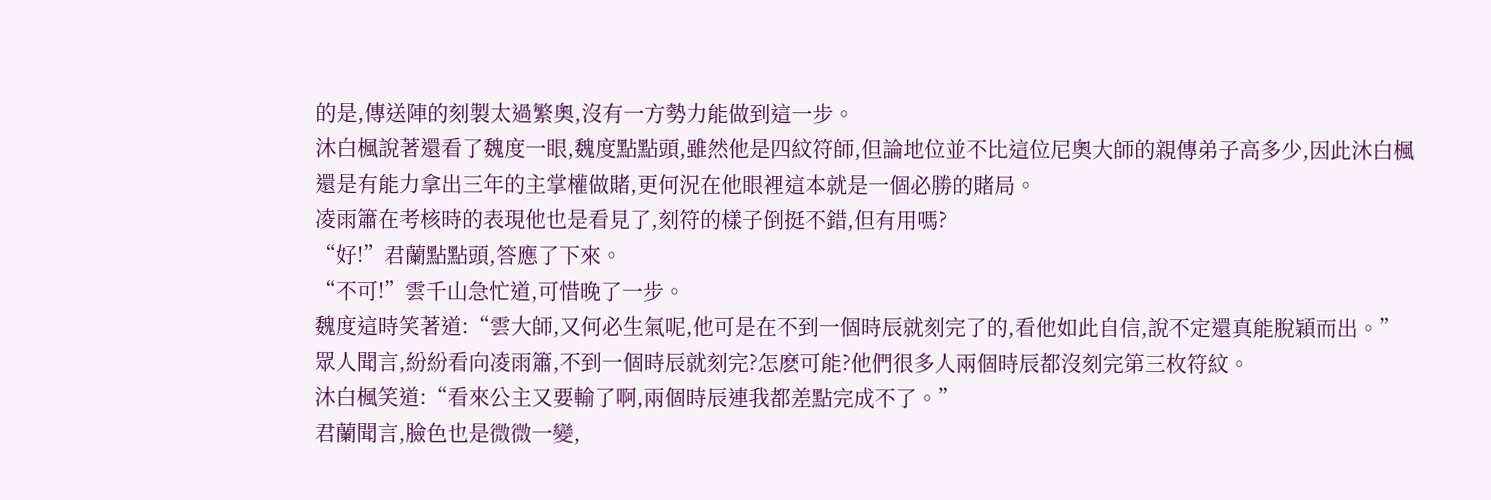的是,傳送陣的刻製太過繁奧,沒有一方勢力能做到這一步。
沐白楓說著還看了魏度一眼,魏度點點頭,雖然他是四紋符師,但論地位並不比這位尼奧大師的親傳弟子高多少,因此沐白楓還是有能力拿出三年的主掌權做賭,更何況在他眼裡這本就是一個必勝的賭局。
凌雨簫在考核時的表現他也是看見了,刻符的樣子倒挺不錯,但有用嗎?
“好!”君蘭點點頭,答應了下來。
“不可!”雲千山急忙道,可惜晚了一步。
魏度這時笑著道:“雲大師,又何必生氣呢,他可是在不到一個時辰就刻完了的,看他如此自信,說不定還真能脫穎而出。”
眾人聞言,紛紛看向凌雨簫,不到一個時辰就刻完?怎麽可能?他們很多人兩個時辰都沒刻完第三枚符紋。
沐白楓笑道:“看來公主又要輸了啊,兩個時辰連我都差點完成不了。”
君蘭聞言,臉色也是微微一變,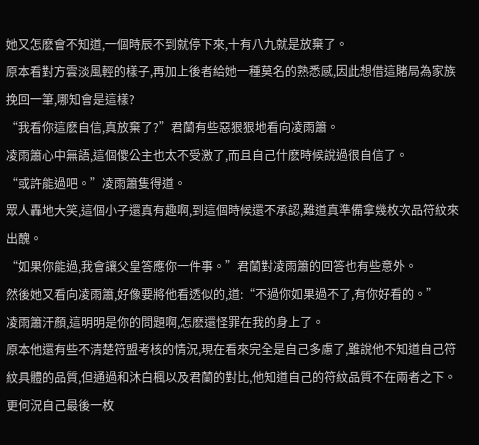她又怎麽會不知道,一個時辰不到就停下來,十有八九就是放棄了。
原本看對方雲淡風輕的樣子,再加上後者給她一種莫名的熟悉感,因此想借這賭局為家族挽回一筆,哪知會是這樣?
“我看你這麽自信,真放棄了?”君蘭有些惡狠狠地看向凌雨簫。
凌雨簫心中無語,這個傻公主也太不受激了,而且自己什麽時候說過很自信了。
“或許能過吧。”凌雨簫隻得道。
眾人轟地大笑,這個小子還真有趣啊,到這個時候還不承認,難道真準備拿幾枚次品符紋來出醜。
“如果你能過,我會讓父皇答應你一件事。”君蘭對凌雨簫的回答也有些意外。
然後她又看向凌雨簫,好像要將他看透似的,道:“不過你如果過不了,有你好看的。”
凌雨簫汗顏,這明明是你的問題啊,怎麽還怪罪在我的身上了。
原本他還有些不清楚符盟考核的情況,現在看來完全是自己多慮了,雖說他不知道自己符紋具體的品質,但通過和沐白楓以及君蘭的對比,他知道自己的符紋品質不在兩者之下。
更何況自己最後一枚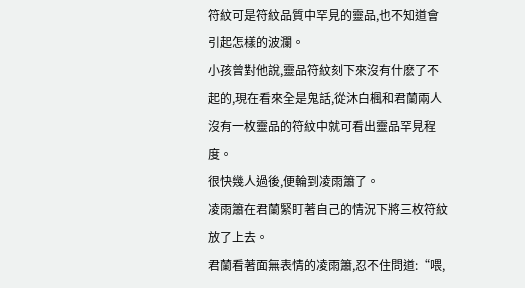符紋可是符紋品質中罕見的靈品,也不知道會引起怎樣的波瀾。
小孩曾對他說,靈品符紋刻下來沒有什麽了不起的,現在看來全是鬼話,從沐白楓和君蘭兩人沒有一枚靈品的符紋中就可看出靈品罕見程度。
很快幾人過後,便輪到凌雨簫了。
凌雨簫在君蘭緊盯著自己的情況下將三枚符紋放了上去。
君蘭看著面無表情的凌雨簫,忍不住問道:“喂,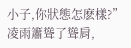小子,你狀態怎麽樣?”
凌雨簫聳了聳肩,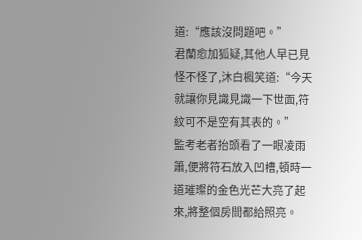道:“應該沒問題吧。”
君蘭愈加狐疑,其他人早已見怪不怪了,沐白楓笑道:“今天就讓你見識見識一下世面,符紋可不是空有其表的。”
監考老者抬頭看了一眼凌雨簫,便將符石放入凹槽,頓時一道璀璨的金色光芒大亮了起來,將整個房間都給照亮。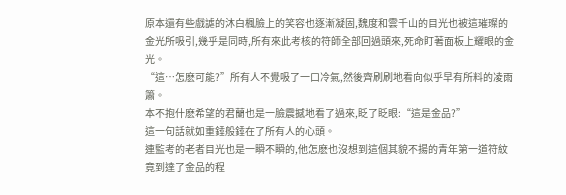原本還有些戲謔的沐白楓臉上的笑容也逐漸凝固,魏度和雲千山的目光也被這璀璨的金光所吸引,幾乎是同時,所有來此考核的符師全部回過頭來,死命盯著面板上耀眼的金光。
“這…怎麽可能?”所有人不覺吸了一口冷氣,然後齊刷刷地看向似乎早有所料的凌雨簫。
本不抱什麽希望的君蘭也是一臉震撼地看了過來,眨了眨眼:“這是金品?”
這一句話就如重錘般錘在了所有人的心頭。
連監考的老者目光也是一瞬不瞬的,他怎麽也沒想到這個其貌不揚的青年第一道符紋竟到達了金品的程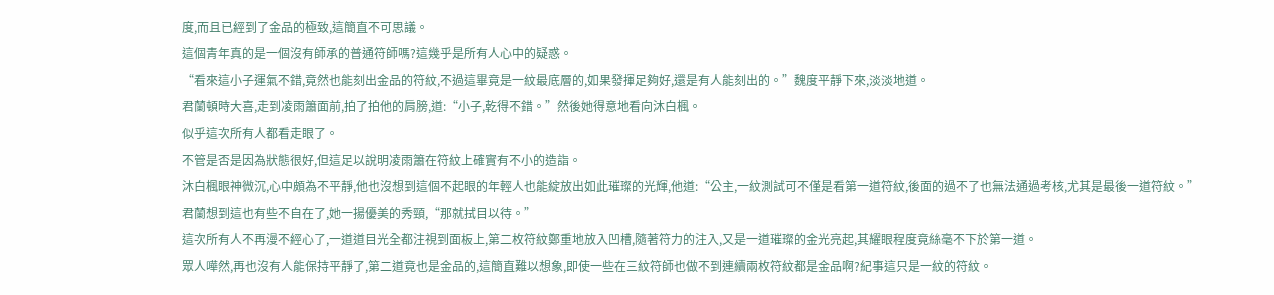度,而且已經到了金品的極致,這簡直不可思議。
這個青年真的是一個沒有師承的普通符師嗎?這幾乎是所有人心中的疑惑。
“看來這小子運氣不錯,竟然也能刻出金品的符紋,不過這畢竟是一紋最底層的,如果發揮足夠好,還是有人能刻出的。”魏度平靜下來,淡淡地道。
君蘭頓時大喜,走到凌雨簫面前,拍了拍他的肩膀,道:“小子,乾得不錯。”然後她得意地看向沐白楓。
似乎這次所有人都看走眼了。
不管是否是因為狀態很好,但這足以說明凌雨簫在符紋上確實有不小的造詣。
沐白楓眼神微沉,心中頗為不平靜,他也沒想到這個不起眼的年輕人也能綻放出如此璀璨的光輝,他道:“公主,一紋測試可不僅是看第一道符紋,後面的過不了也無法通過考核,尤其是最後一道符紋。”
君蘭想到這也有些不自在了,她一揚優美的秀頸,“那就拭目以待。”
這次所有人不再漫不經心了,一道道目光全都注視到面板上,第二枚符紋鄭重地放入凹槽,隨著符力的注入,又是一道璀璨的金光亮起,其耀眼程度竟絲毫不下於第一道。
眾人嘩然,再也沒有人能保持平靜了,第二道竟也是金品的,這簡直難以想象,即使一些在三紋符師也做不到連續兩枚符紋都是金品啊?紀事這只是一紋的符紋。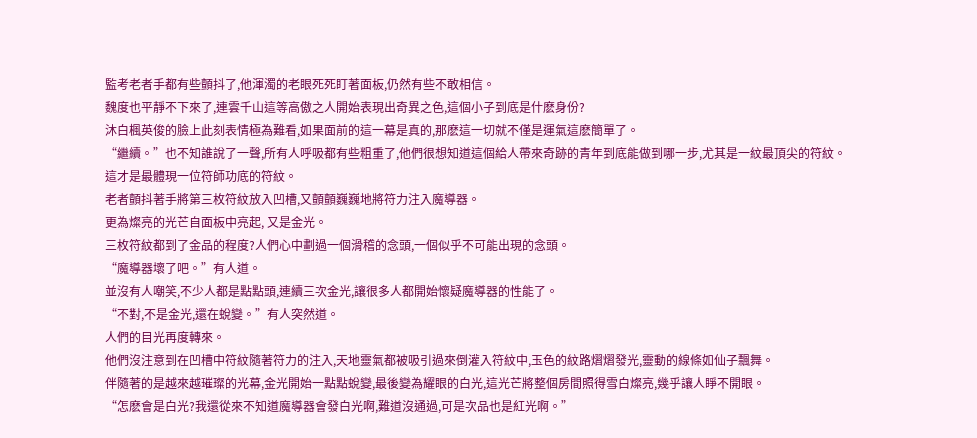監考老者手都有些顫抖了,他渾濁的老眼死死盯著面板,仍然有些不敢相信。
魏度也平靜不下來了,連雲千山這等高傲之人開始表現出奇異之色,這個小子到底是什麽身份?
沐白楓英俊的臉上此刻表情極為難看,如果面前的這一幕是真的,那麽這一切就不僅是運氣這麽簡單了。
“繼續。”也不知誰說了一聲,所有人呼吸都有些粗重了,他們很想知道這個給人帶來奇跡的青年到底能做到哪一步,尤其是一紋最頂尖的符紋。
這才是最體現一位符師功底的符紋。
老者顫抖著手將第三枚符紋放入凹槽,又顫顫巍巍地將符力注入魔導器。
更為燦亮的光芒自面板中亮起, 又是金光。
三枚符紋都到了金品的程度?人們心中劃過一個滑稽的念頭,一個似乎不可能出現的念頭。
“魔導器壞了吧。”有人道。
並沒有人嘲笑,不少人都是點點頭,連續三次金光,讓很多人都開始懷疑魔導器的性能了。
“不對,不是金光,還在蛻變。”有人突然道。
人們的目光再度轉來。
他們沒注意到在凹槽中符紋隨著符力的注入,天地靈氣都被吸引過來倒灌入符紋中,玉色的紋路熠熠發光,靈動的線條如仙子飄舞。
伴隨著的是越來越璀璨的光幕,金光開始一點點蛻變,最後變為耀眼的白光,這光芒將整個房間照得雪白燦亮,幾乎讓人睜不開眼。
“怎麽會是白光?我還從來不知道魔導器會發白光啊,難道沒通過,可是次品也是紅光啊。”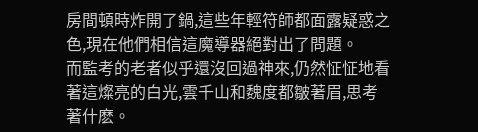房間頓時炸開了鍋,這些年輕符師都面露疑惑之色,現在他們相信這魔導器絕對出了問題。
而監考的老者似乎還沒回過神來,仍然怔怔地看著這燦亮的白光,雲千山和魏度都皺著眉,思考著什麽。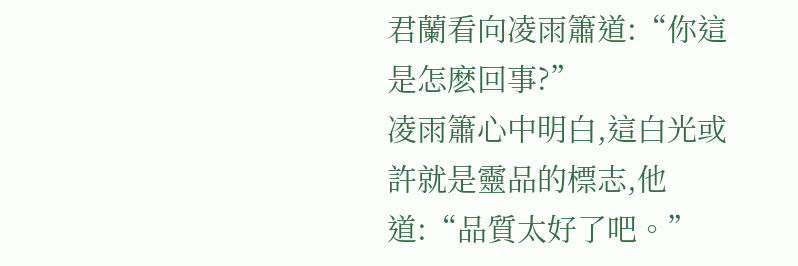君蘭看向凌雨簫道:“你這是怎麽回事?”
凌雨簫心中明白,這白光或許就是靈品的標志,他道:“品質太好了吧。”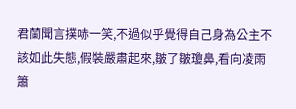君蘭聞言撲哧一笑,不過似乎覺得自己身為公主不該如此失態,假裝嚴肅起來,皺了皺瓊鼻,看向凌雨簫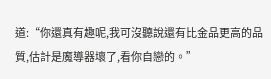道:“你還真有趣呢,我可沒聽說還有比金品更高的品質,估計是魔導器壞了,看你自戀的。”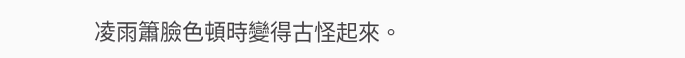凌雨簫臉色頓時變得古怪起來。